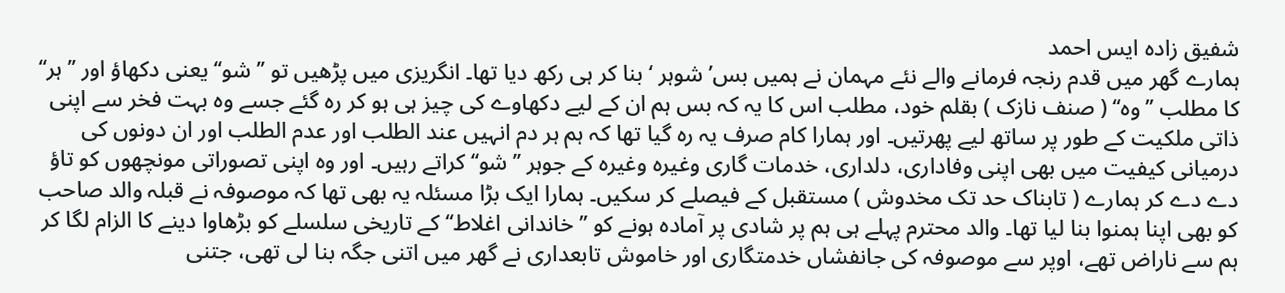شفیق زادہ ایس احمد
ہمارے گھر میں قدم رنجہ فرمانے والے نئے مہمان نے ہمیں بس’ شوہر ‘ بنا کر ہی رکھ دیا تھا۔ انگریزی میں پڑھیں تو ’’شو‘‘ یعنی دکھاؤ اور ’’ ہر‘‘ کا مطلب ’’وہ‘‘ ( صنف نازک ) بقلم خود، مطلب اس کا یہ کہ بس ہم ان کے لیے دکھاوے کی چیز ہی ہو کر رہ گئے جسے وہ بہت فخر سے اپنی ذاتی ملکیت کے طور پر ساتھ لیے پھرتیں۔ اور ہمارا کام صرف یہ رہ گیا تھا کہ ہم ہر دم انہیں عند الطلب اور عدم الطلب اور ان دونوں کی درمیانی کیفیت میں بھی اپنی وفاداری، دلداری، خدمات گاری وغیرہ وغیرہ کے جوہر ’’ شو‘‘ کراتے رہیں۔ اور وہ اپنی تصوراتی مونچھوں کو تاؤ دے دے کر ہمارے ( تابناک حد تک مخدوش ) مستقبل کے فیصلے کر سکیں۔ ہمارا ایک بڑا مسئلہ یہ بھی تھا کہ موصوفہ نے قبلہ والد صاحب کو بھی اپنا ہمنوا بنا لیا تھا۔ والد محترم پہلے ہی ہم پر شادی پر آمادہ ہونے کو ’’خاندانی اغلاط‘‘ کے تاریخی سلسلے کو بڑھاوا دینے کا الزام لگا کر ہم سے ناراض تھے، اوپر سے موصوفہ کی جانفشاں خدمتگاری اور خاموش تابعداری نے گھر میں اتنی جگہ بنا لی تھی، جتنی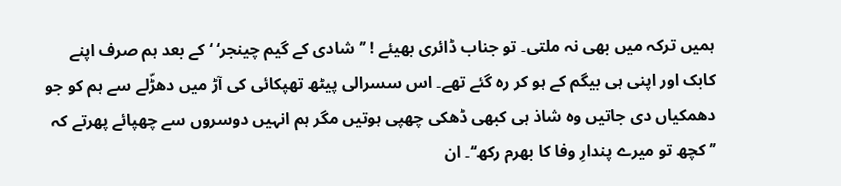ہمیں ترکہ میں بھی نہ ملتی۔ تو جناب ڈائری بھیئے ! ’’شادی کے گیم چینجر‘ ‘ کے بعد ہم صرف اپنے کابک اور اپنی ہی بیگم کے ہو کر رہ گئے تھے۔ اس سسرالی پیٹھ تھپکائی کی آڑ میں دھڑّلے سے ہم کو جو دھمکیاں دی جاتیں وہ شاذ ہی کبھی ڈھکی چھپی ہوتیں مگر ہم انہیں دوسروں سے چھپائے پھرتے کہ ’’ کچھ تو میرے پندارِ وفا کا بھرم رکھ‘‘۔ ان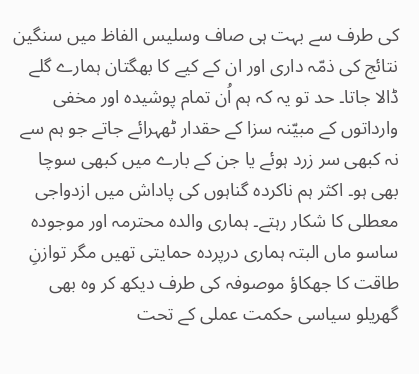کی طرف سے بہت ہی صاف وسلیس الفاظ میں سنگین نتائج کی ذمّہ داری اور ان کے کیے کا بھگتان ہمارے گلے ڈالا جاتا۔ حد تو یہ کہ ہم اُن تمام پوشیدہ اور مخفی وارداتوں کے مبیّنہ سزا کے حقدار ٹھہرائے جاتے جو ہم سے نہ کبھی سر زرد ہوئے یا جن کے بارے میں کبھی سوچا بھی ہو۔ اکثر ہم ناکردہ گناہوں کی پاداش میں ازدواجی معطلی کا شکار رہتے۔ ہماری والدہ محترمہ اور موجودہ ساسو ماں البتہ ہماری درپردہ حمایتی تھیں مگر توازنِ طاقت کا جھکاؤ موصوفہ کی طرف دیکھ کر وہ بھی گھریلو سیاسی حکمت عملی کے تحت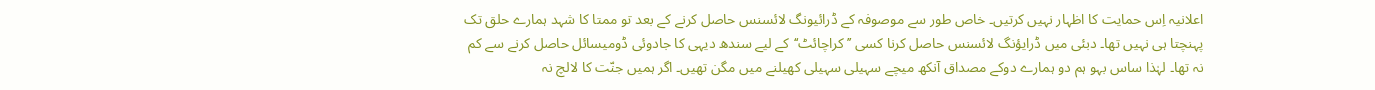اعلانیہ اِس حمایت کا اظہار نہیں کرتیں۔ خاص طور سے موصوفہ کے ڈرائیونگ لائسنس حاصل کرنے کے بعد تو ممتا کا شہد ہمارے حلق تک پہنچتا ہی نہیں تھا۔ دبئی میں ڈرایؤنگ لائسنس حاصل کرنا کسی ’’کراچائٹ‘‘کے لیے سندھ دیہی کا جادوئی ڈومیسائل حاصل کرنے سے کم نہ تھا۔ لہٰذا ساس بہو ہم دو ہمارے دوکے مصداق آنکھ میچے سہیلی سہیلی کھیلنے میں مگن تھیں۔ اگر ہمیں جنّت کا لالچ نہ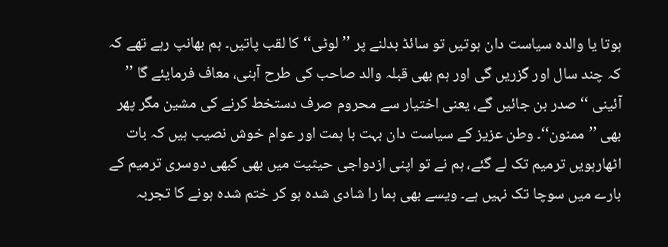ہوتا یا والدہ سیاست دان ہوتیں تو سائڈ بدلنے پر ’’لوٹی‘‘ کا لقب پاتیں۔ ہم بھانپ رہے تھے کہ کہ چند سال اور گزریں گی اور ہم بھی قبلہ والد صاحب کی طرح آہنی، معاف فرمایئے گا ’’ آئینی ‘‘ صدر بن جائیں گے، یعنی اختیار سے محروم صرف دستخط کرنے کی مشین مگر پھر بھی ’’ممنون‘‘۔ وطن عزیز کے سیاست دان بہت با ہمت اور عوام خوش نصیب ہیں کہ بات اٹھارہویں ترمیم تک لے گئے، ہم نے تو اپنی ازدواجی حیثیت میں بھی کبھی دوسری ترمیم کے بارے میں سوچا تک نہیں ہے۔ ویسے بھی ہما را شادی شدہ ہو کر ختم شدہ ہونے کا تجربہ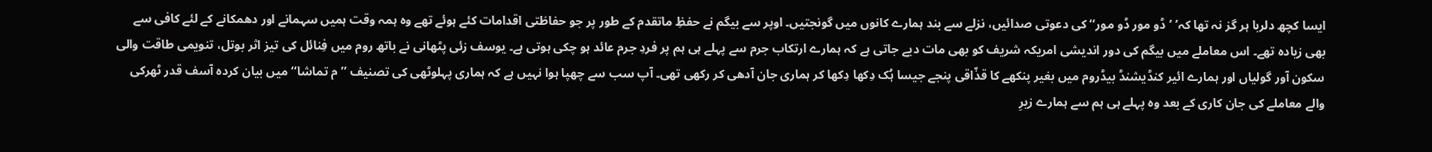ایسا کچھ دلربا ہر گز نہ تھا کہ’ ’ ڈو مور ڈو مور‘‘ کی دعوتی صدائیں، نزلے سے بند ہمارے کانوں میں گونجتیں۔ اوپر سے بیگم نے حفظِ ماتقدم کے طور پر جو حفاظتی اقدامات کئے ہوئے تھے وہ ہمہ وقت ہمیں سہمانے اور دھمکانے کے لئے کافی سے بھی زیادہ تھے۔ اس معاملے میں بیگم کی دور اندیشی امریکہ شریف کو بھی مات دیے جاتی ہے کہ ہمارے ارتکاب جرم سے پہلے ہی ہم پر فردِ جرم عائد ہو چکی ہوتی ہے۔ یوسف زئی پٹھانی نے باتھ روم میں فِنائل کی تیز اثر بوتل، تنویمی طاقت والی سکون آور گولیاں اور ہمارے ائیر کنڈیشنڈ بیڈروم میں بغیر پنکھے کا قذّاقی پنجے جیسا ہُک دِکھا دِکھا کر ہماری جان آدھی کر رکھی تھی۔ آپ سب سے چھپا ہوا نہیں ہے کہ ہماری پہلوٹھی کی تصنیف ’’م تماشا‘‘ میں بیان کردہ آسف قدر ٹھرکی والے معاملے کی جان کاری کے بعد وہ پہلے ہی ہم سے ہمارے زیرِ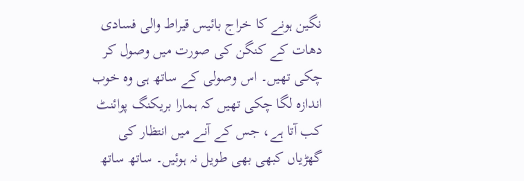نگین ہونے کا خراج بائیس قیراط والی فسادی دھات کے کنگن کی صورت میں وصول کر چکی تھیں۔ اس وصولی کے ساتھ ہی وہ خوب اندازہ لگا چکی تھیں کہ ہمارا بریکنگ پوائنٹ کب آتا ہے، جس کے آنے میں انتظار کی گھڑیاں کبھی بھی طویل نہ ہوئیں۔ ساتھ ساتھ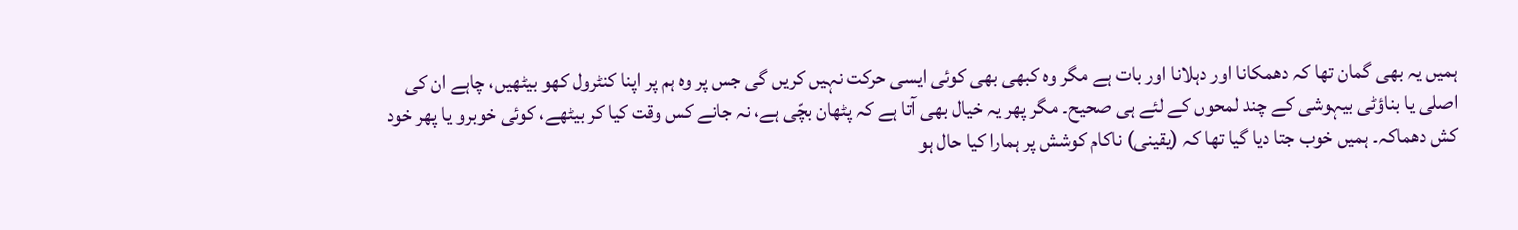ہمیں یہ بھی گمان تھا کہ دھمکانا اور دہلانا اور بات ہے مگر وہ کبھی بھی کوئی ایسی حرکت نہیں کریں گی جس پر وہ ہم پر اپنا کنٹرول کھو بیٹھیں، چاہے ان کی اصلی یا بناؤٹی بیہوشی کے چند لمحوں کے لئے ہی صحیح۔ مگر پھر یہ خیال بھی آتا ہے کہ پٹھان بچّی ہے، نہ جانے کس وقت کیا کر بیٹھے، کوئی خوبرو یا پھر خود کش دھماکہ۔ ہمیں خوب جتا دیا گیا تھا کہ (یقینی) ناکام کوشش پر ہمارا کیا حال ہو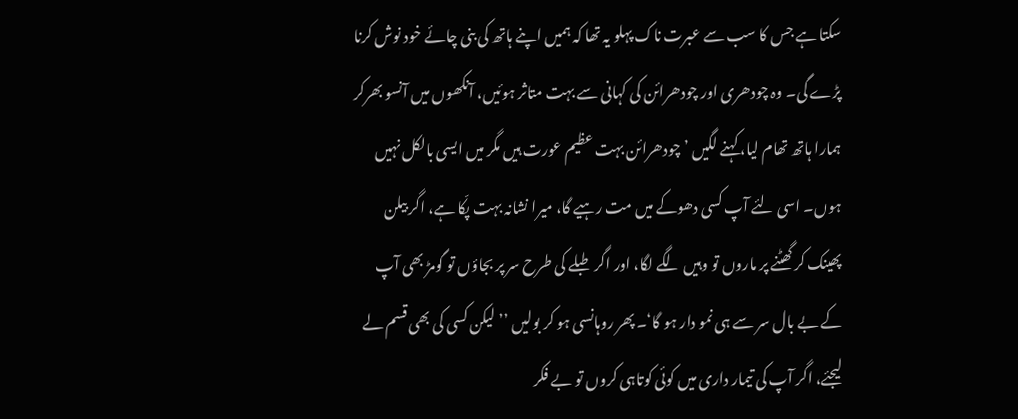سکتا ہے جس کا سب سے عبرت ناک پہلو یہ تھا کہ ہمیں اپنے ہاتھ کی بنی چائے خود نوش کرنا پڑے گی۔ وہ چودھری اور چودھرائن کی کہانی سے بہت متاثر ہوئیں، آنکھوں میں آنسو بھرکر ہمارا ہاتھ تھام لیا، کہنے لگیں ’ چودھرائن بہت عظیم عورت ہیں مگر میں ایسی بالکل نہیں ہوں۔ اسی لئے آپ کسی دھوکے میں مت رہیے گا، میرا نشانہ بہت پکّا ہے، اگر بیلن پھینک کر گھٹنے پر ماروں تو وہیں لگے لگا، اور اگر طبلے کی طرح سر پر بجاؤں تو گومڑ بھی آپ کے بے بال سر سے ہی نمو دار ہو گا‘۔ پھر روہانسی ہو کر بولیں ’’ لیکن کسی کی بھی قسم لے لیجئے، اگر آپ کی تیمار داری میں کوئی کوتاہی کروں تو بے فکر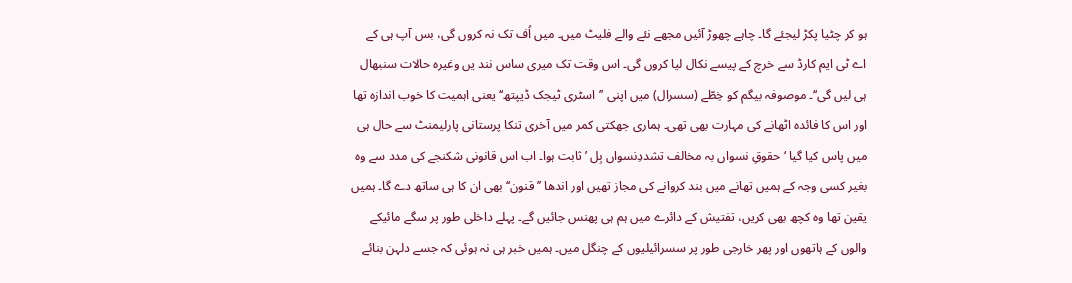ہو کر چٹیا پکڑ لیجئے گا۔ چاہے چھوڑ آئیں مجھے نئے والے فلیٹ میں۔ میں اُف تک نہ کروں گی، بس آپ ہی کے اے ٹی ایم کارڈ سے خرچ کے پیسے نکال لیا کروں گی۔ اس وقت تک میری ساس نند یں وغیرہ حالات سنبھال ہی لیں گی‘‘۔ موصوفہ بیگم کو خِطّے (سسرال) میں اپنی ’’اسٹری ٹیجک ڈیپتھ‘‘ یعنی اہمیت کا خوب اندازہ تھا اور اس کا فائدہ اٹھانے کی مہارت بھی تھی۔ ہماری جھکتی کمر میں آخری تنکا پرستانی پارلیمنٹ سے حال ہی میں پاس کیا گیا ‘ حقوقِ نسواں بہ مخالف تشددِنسواں بِل ’ ثابت ہوا۔ اب اس قانونی شکنجے کی مدد سے وہ بغیر کسی وجہ کے ہمیں تھانے میں بند کروانے کی مجاز تھیں اور اندھا ’’قنون‘‘ بھی ان کا ہی ساتھ دے گا۔ ہمیں یقین تھا وہ کچھ بھی کریں، تفتیش کے دائرے میں ہم ہی پھنس جائیں گے۔ پہلے داخلی طور پر سگے مائیکے والوں کے ہاتھوں اور پھر خارجی طور پر سسرائیلیوں کے چنگل میں۔ ہمیں خبر ہی نہ ہوئی کہ جسے دلہن بنائے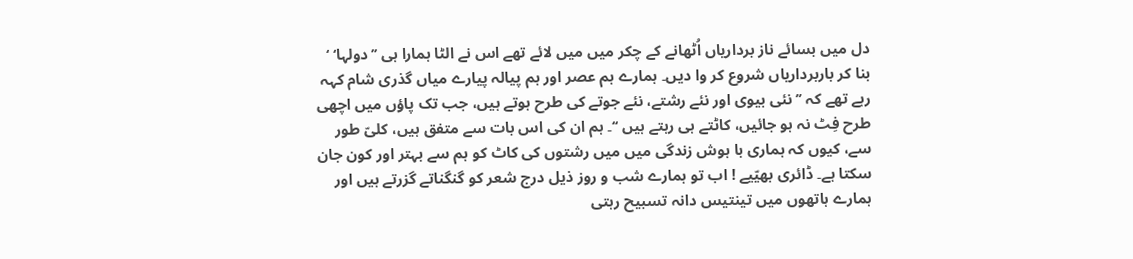دل میں بسائے ناز برداریاں اُٹھانے کے چکر میں میں لائے تھے اس نے الٹا ہمارا ہی ’’دولہا‘ ‘ بنا کر باربرداریاں شروع کر وا دیں۔ ہمارے ہم عصر اور ہم پیالہ پیارے میاں گذری شام کہہ رہے تھے کہ ’’ نئی بیوی اور نئے رشتے، نئے جوتے کی طرح ہوتے ہیں، جب تک پاؤں میں اچھی طرح فِٹ نہ ہو جائیں، کاٹتے ہی رہتے ہیں ‘‘۔ ہم ان کی اس بات سے متفق ہیں، کلیّ طور سے، کیوں کہ ہماری با ہوش زندگی میں میں رشتوں کی کاٹ کو ہم سے بہتر اور کون جان سکتا ہے۔ ڈائری بھیّیے ! اب تو ہمارے شب و روز ذیل درج شعر کو گنگناتے گزرتے ہیں اور ہمارے ہاتھوں میں تینتیس دانہ تسبیح رہتی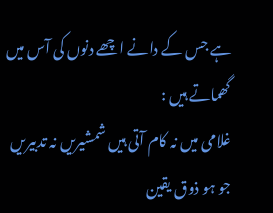ہے جس کے دانے اچھے دنوں کی آس میں گھماتے ہیں :
غلامی میں نہ کام آتی ہیں شمشیریں نہ تدبیریں
جو ہو ذوق یقین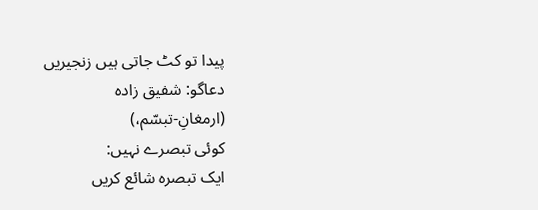پیدا تو کٹ جاتی ہیں زنجیریں
دعاگو: شفیق زادہ
(ارمغانِ-تبسّم،)
کوئی تبصرے نہیں:
ایک تبصرہ شائع کریں